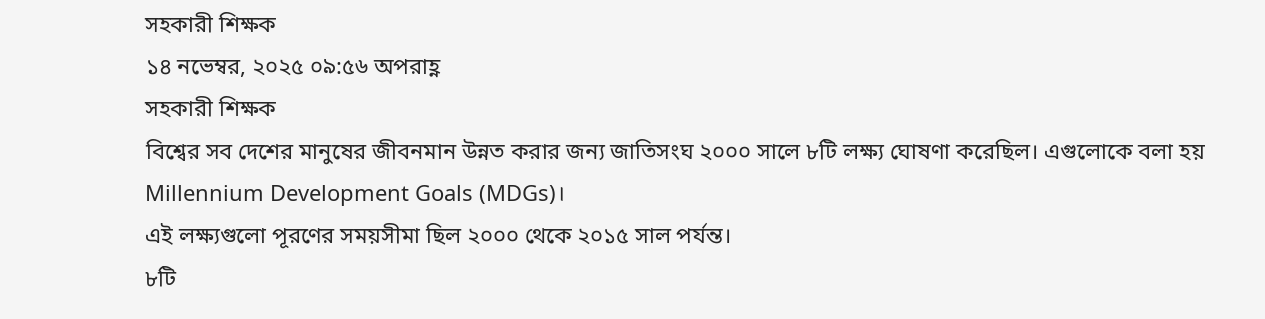সহকারী শিক্ষক
১৪ নভেম্বর, ২০২৫ ০৯:৫৬ অপরাহ্ণ
সহকারী শিক্ষক
বিশ্বের সব দেশের মানুষের জীবনমান উন্নত করার জন্য জাতিসংঘ ২০০০ সালে ৮টি লক্ষ্য ঘোষণা করেছিল। এগুলোকে বলা হয় Millennium Development Goals (MDGs)।
এই লক্ষ্যগুলো পূরণের সময়সীমা ছিল ২০০০ থেকে ২০১৫ সাল পর্যন্ত।
৮টি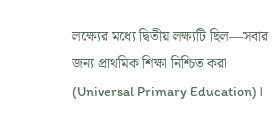লক্ষ্যের মধ্যে দ্বিতীয় লক্ষ্যটি ছিল—সবার জন্য প্রাথমিক শিক্ষা নিশ্চিত করা (Universal Primary Education)।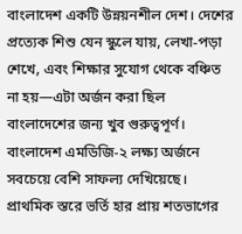বাংলাদেশ একটি উন্নয়নশীল দেশ। দেশের প্রত্যেক শিশু যেন স্কুলে যায়, লেখা-পড়া শেখে, এবং শিক্ষার সুযোগ থেকে বঞ্চিত না হয়—এটা অর্জন করা ছিল বাংলাদেশের জন্য খুব গুরুত্বপূর্ণ।
বাংলাদেশ এমডিজি-২ লক্ষ্য অর্জনে সবচেয়ে বেশি সাফল্য দেখিয়েছে।
প্রাথমিক স্তরে ভর্তি হার প্রায় শতভাগের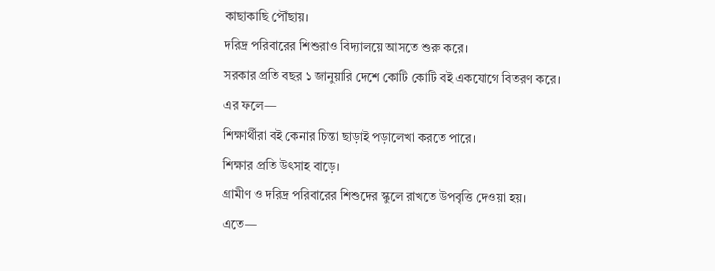কাছাকাছি পৌঁছায়।
দরিদ্র পরিবারের শিশুরাও বিদ্যালয়ে আসতে শুরু করে।
সরকার প্রতি বছর ১ জানুয়ারি দেশে কোটি কোটি বই একযোগে বিতরণ করে।
এর ফলে—
শিক্ষার্থীরা বই কেনার চিন্তা ছাড়াই পড়ালেখা করতে পারে।
শিক্ষার প্রতি উৎসাহ বাড়ে।
গ্রামীণ ও দরিদ্র পরিবারের শিশুদের স্কুলে রাখতে উপবৃত্তি দেওয়া হয়।
এতে—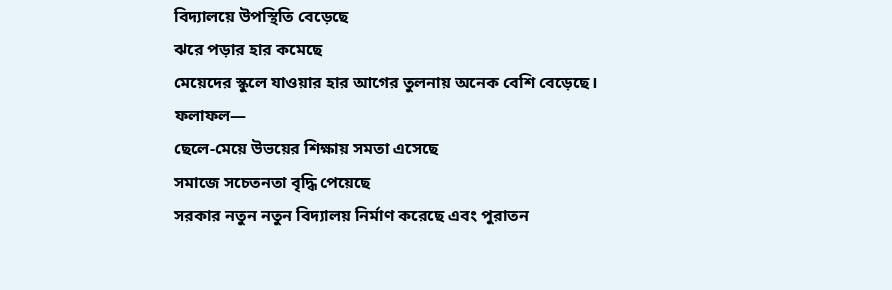বিদ্যালয়ে উপস্থিতি বেড়েছে
ঝরে পড়ার হার কমেছে
মেয়েদের স্কুলে যাওয়ার হার আগের তুলনায় অনেক বেশি বেড়েছে।
ফলাফল—
ছেলে-মেয়ে উভয়ের শিক্ষায় সমতা এসেছে
সমাজে সচেতনতা বৃদ্ধি পেয়েছে
সরকার নতুন নতুন বিদ্যালয় নির্মাণ করেছে এবং পুরাতন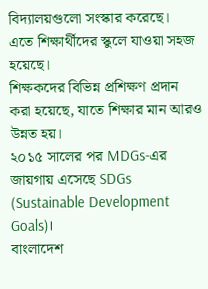বিদ্যালয়গুলো সংস্কার করেছে।
এতে শিক্ষার্থীদের স্কুলে যাওয়া সহজ হয়েছে।
শিক্ষকদের বিভিন্ন প্রশিক্ষণ প্রদান করা হয়েছে, যাতে শিক্ষার মান আরও উন্নত হয়।
২০১৫ সালের পর MDGs-এর জায়গায় এসেছে SDGs (Sustainable Development Goals)।
বাংলাদেশ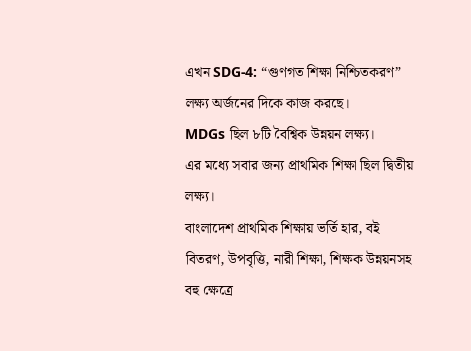এখন SDG-4: “গুণগত শিক্ষা নিশ্চিতকরণ” লক্ষ্য অর্জনের দিকে কাজ করছে।
MDGs ছিল ৮টি বৈশ্বিক উন্নয়ন লক্ষ্য।
এর মধ্যে সবার জন্য প্রাথমিক শিক্ষা ছিল দ্বিতীয় লক্ষ্য।
বাংলাদেশ প্রাথমিক শিক্ষায় ভর্তি হার, বই বিতরণ, উপবৃত্তি, নারী শিক্ষা, শিক্ষক উন্নয়নসহ বহু ক্ষেত্রে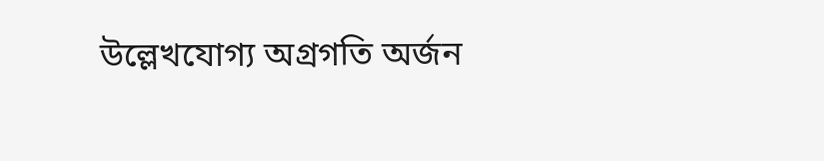উল্লেখযোগ্য অগ্রগতি অর্জন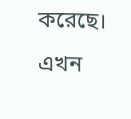করেছে।
এখন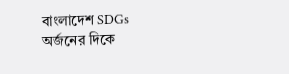বাংলাদেশ SDGs অর্জনের দিকে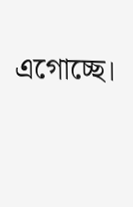এগোচ্ছে।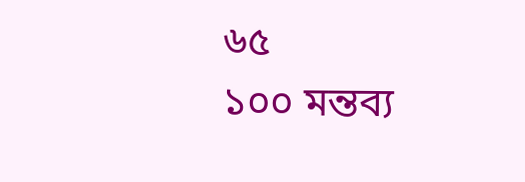৬৫
১০০ মন্তব্য